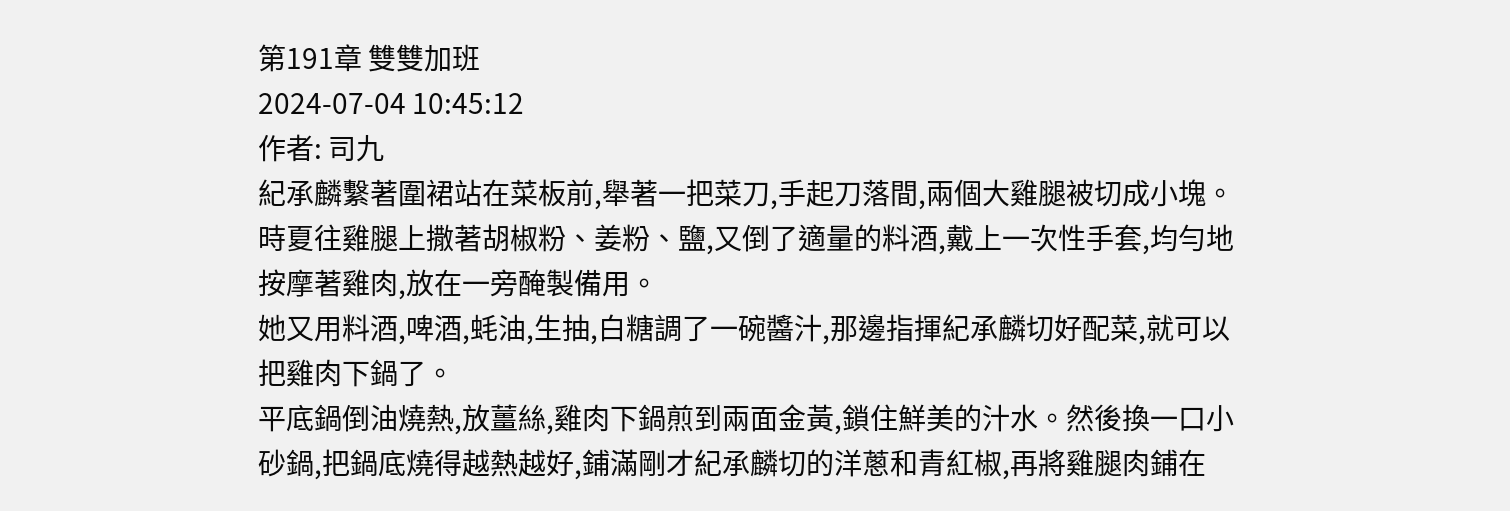第191章 雙雙加班
2024-07-04 10:45:12
作者: 司九
紀承麟繫著圍裙站在菜板前,舉著一把菜刀,手起刀落間,兩個大雞腿被切成小塊。
時夏往雞腿上撒著胡椒粉、姜粉、鹽,又倒了適量的料酒,戴上一次性手套,均勻地按摩著雞肉,放在一旁醃製備用。
她又用料酒,啤酒,蚝油,生抽,白糖調了一碗醬汁,那邊指揮紀承麟切好配菜,就可以把雞肉下鍋了。
平底鍋倒油燒熱,放薑絲,雞肉下鍋煎到兩面金黃,鎖住鮮美的汁水。然後換一口小砂鍋,把鍋底燒得越熱越好,鋪滿剛才紀承麟切的洋蔥和青紅椒,再將雞腿肉鋪在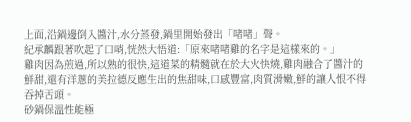上面,沿鍋邊倒入醬汁,水分蒸發,鍋里開始發出「啫啫」聲。
紀承麟跟著吹起了口哨,恍然大悟道:「原來啫啫雞的名字是這樣來的。」
雞肉因為煎過,所以熟的很快,這道菜的精髓就在於大火快燒,雞肉融合了醬汁的鮮甜,還有洋蔥的美拉德反應生出的焦甜味,口感豐富,肉質滑嫩,鮮的讓人恨不得吞掉舌頭。
砂鍋保溫性能極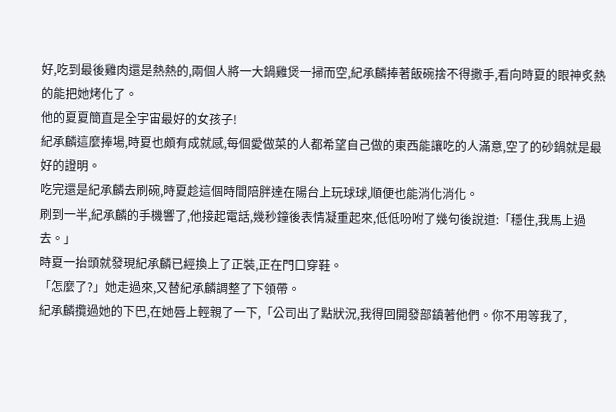好,吃到最後雞肉還是熱熱的,兩個人將一大鍋雞煲一掃而空,紀承麟捧著飯碗捨不得撒手,看向時夏的眼神炙熱的能把她烤化了。
他的夏夏簡直是全宇宙最好的女孩子!
紀承麟這麼捧場,時夏也頗有成就感,每個愛做菜的人都希望自己做的東西能讓吃的人滿意,空了的砂鍋就是最好的證明。
吃完還是紀承麟去刷碗,時夏趁這個時間陪胖達在陽台上玩球球,順便也能消化消化。
刷到一半,紀承麟的手機響了,他接起電話,幾秒鐘後表情凝重起來,低低吩咐了幾句後說道:「穩住,我馬上過去。」
時夏一抬頭就發現紀承麟已經換上了正裝,正在門口穿鞋。
「怎麼了?」她走過來,又替紀承麟調整了下領帶。
紀承麟攬過她的下巴,在她唇上輕親了一下,「公司出了點狀況,我得回開發部鎮著他們。你不用等我了,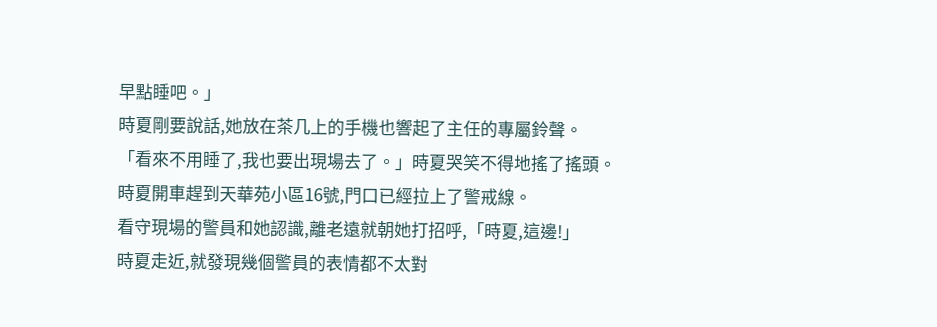早點睡吧。」
時夏剛要說話,她放在茶几上的手機也響起了主任的專屬鈴聲。
「看來不用睡了,我也要出現場去了。」時夏哭笑不得地搖了搖頭。
時夏開車趕到天華苑小區16號,門口已經拉上了警戒線。
看守現場的警員和她認識,離老遠就朝她打招呼,「時夏,這邊!」
時夏走近,就發現幾個警員的表情都不太對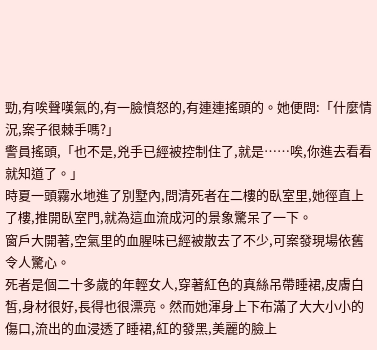勁,有唉聲嘆氣的,有一臉憤怒的,有連連搖頭的。她便問:「什麼情況,案子很棘手嗎?」
警員搖頭,「也不是,兇手已經被控制住了,就是……唉,你進去看看就知道了。」
時夏一頭霧水地進了別墅內,問清死者在二樓的臥室里,她徑直上了樓,推開臥室門,就為這血流成河的景象驚呆了一下。
窗戶大開著,空氣里的血腥味已經被散去了不少,可案發現場依舊令人驚心。
死者是個二十多歲的年輕女人,穿著紅色的真絲吊帶睡裙,皮膚白皙,身材很好,長得也很漂亮。然而她渾身上下布滿了大大小小的傷口,流出的血浸透了睡裙,紅的發黑,美麗的臉上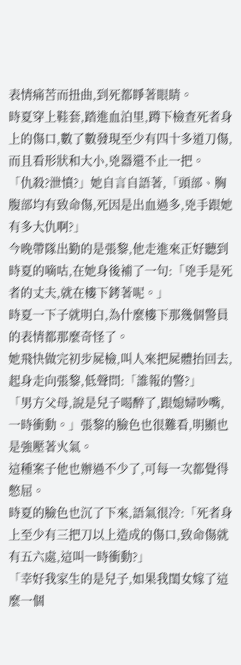表情痛苦而扭曲,到死都睜著眼睛。
時夏穿上鞋套,踏進血泊里,蹲下檢查死者身上的傷口,數了數發現至少有四十多道刀傷,而且看形狀和大小,兇器還不止一把。
「仇殺?泄憤?」她自言自語著,「頭部、胸腹部均有致命傷,死因是出血過多,兇手跟她有多大仇啊?」
今晚帶隊出勤的是張黎,他走進來正好聽到時夏的嘀咕,在她身後補了一句:「兇手是死者的丈夫,就在樓下銬著呢。」
時夏一下子就明白,為什麼樓下那幾個警員的表情都那麼奇怪了。
她飛快做完初步屍檢,叫人來把屍體抬回去,起身走向張黎,低聲問:「誰報的警?」
「男方父母,說是兒子喝醉了,跟媳婦吵嘴,一時衝動。」張黎的臉色也很難看,明顯也是強壓著火氣。
這種案子他也辦過不少了,可每一次都覺得憋屈。
時夏的臉色也沉了下來,語氣很冷:「死者身上至少有三把刀以上造成的傷口,致命傷就有五六處,這叫一時衝動?」
「幸好我家生的是兒子,如果我閨女嫁了這麼一個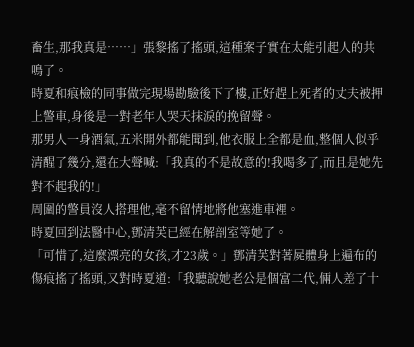畜生,那我真是……」張黎搖了搖頭,這種案子實在太能引起人的共鳴了。
時夏和痕檢的同事做完現場勘驗後下了樓,正好趕上死者的丈夫被押上警車,身後是一對老年人哭天抹淚的挽留聲。
那男人一身酒氣,五米開外都能聞到,他衣服上全都是血,整個人似乎清醒了幾分,還在大聲喊:「我真的不是故意的!我喝多了,而且是她先對不起我的!」
周圍的警員沒人搭理他,毫不留情地將他塞進車裡。
時夏回到法醫中心,鄧清芙已經在解剖室等她了。
「可惜了,這麼漂亮的女孩,才23歲。」鄧清芙對著屍體身上遍布的傷痕搖了搖頭,又對時夏道:「我聽說她老公是個富二代,倆人差了十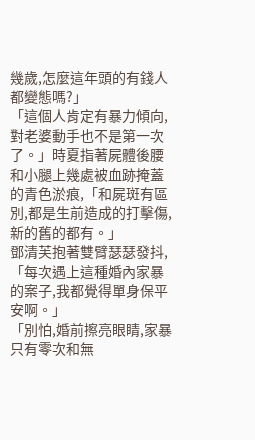幾歲,怎麼這年頭的有錢人都變態嗎?」
「這個人肯定有暴力傾向,對老婆動手也不是第一次了。」時夏指著屍體後腰和小腿上幾處被血跡掩蓋的青色淤痕,「和屍斑有區別,都是生前造成的打擊傷,新的舊的都有。」
鄧清芙抱著雙臂瑟瑟發抖,「每次遇上這種婚內家暴的案子,我都覺得單身保平安啊。」
「別怕,婚前擦亮眼睛,家暴只有零次和無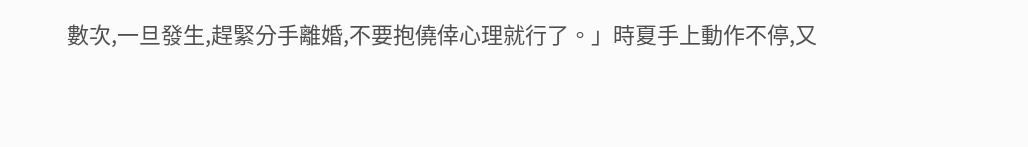數次,一旦發生,趕緊分手離婚,不要抱僥倖心理就行了。」時夏手上動作不停,又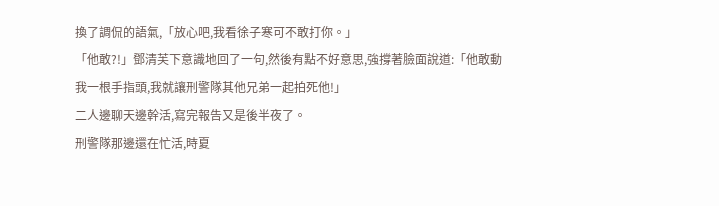換了調侃的語氣,「放心吧,我看徐子寒可不敢打你。」
「他敢?!」鄧清芙下意識地回了一句,然後有點不好意思,強撐著臉面說道:「他敢動我一根手指頭,我就讓刑警隊其他兄弟一起拍死他!」
二人邊聊天邊幹活,寫完報告又是後半夜了。
刑警隊那邊還在忙活,時夏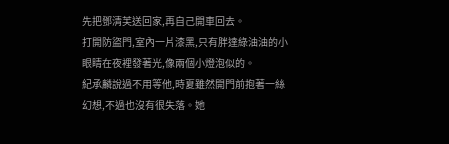先把鄧清芙送回家,再自己開車回去。
打開防盜門,室內一片漆黑,只有胖達綠油油的小眼睛在夜裡發著光,像兩個小燈泡似的。
紀承麟說過不用等他,時夏雖然開門前抱著一絲幻想,不過也沒有很失落。她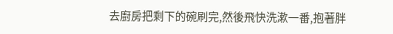去廚房把剩下的碗刷完,然後飛快洗漱一番,抱著胖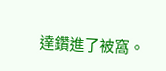達鑽進了被窩。